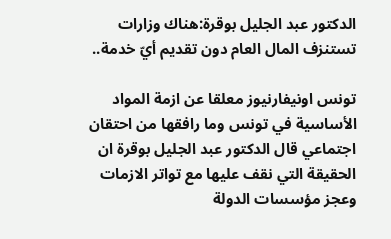الدكتور عبد الجليل بوقرة:هناك وزارات تستنزف المال العام دون تقديم أيّ خدمة..

تونس اونيفارنيوز معلقا عن ازمة المواد الأساسية في تونس وما رافقها من احتقان اجتماعي قال الدكتور عبد الجليل بوقرة ان الحقيقة التي نقف عليها مع تواتر الازمات وعجز مؤسسات الدولة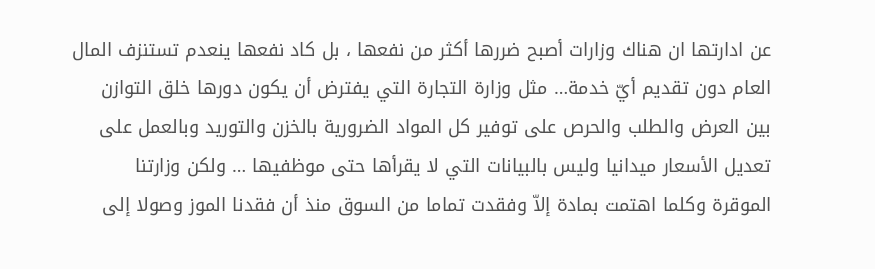عن ادارتها ان هناك وزارات أصبح ضررها أكثر من نفعها ، بل كاد نفعها ينعدم تستنزف المال العام دون تقديم أيّ خدمة… مثل وزارة التجارة التي يفترض أن يكون دورها خلق التوازن بين العرض والطلب والحرص على توفير كل المواد الضرورية بالخزن والتوريد وبالعمل على تعديل الأسعار ميدانيا وليس بالبيانات التي لا يقرأها حتى موظفيها … ولكن وزارتنا الموقرة وكلما اهتمت بمادة إلاّ وفقدت تماما من السوق منذ أن فقدنا الموز وصولا إلى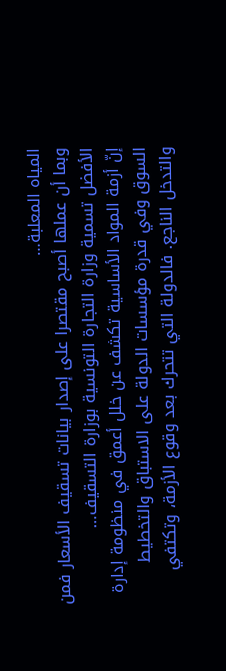المياه المعلبة…
وبما أن عملها أصبح مقتصرا على إصدار بيانات تسقيف الأسعار فمن الأفضل تسمية وزارة التجارة التونسية بوزارة التسقيف…
إنّ أزمة المواد الأساسية تكشف عن خلل أعمق في منظومة إدارة السوق وفي قدرة مؤسسات الدولة على الاستباق والتخطيط والتدخل الناجع. فالدولة التي تتحرك بعد وقوع الأزمة، وتكتفي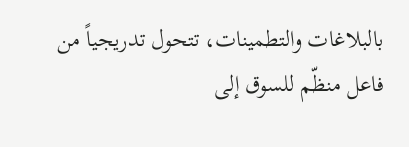بالبلاغات والتطمينات، تتحول تدريجياً من فاعل منظّم للسوق إلى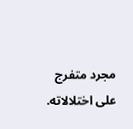مجرد متفرج على اختلالاته.